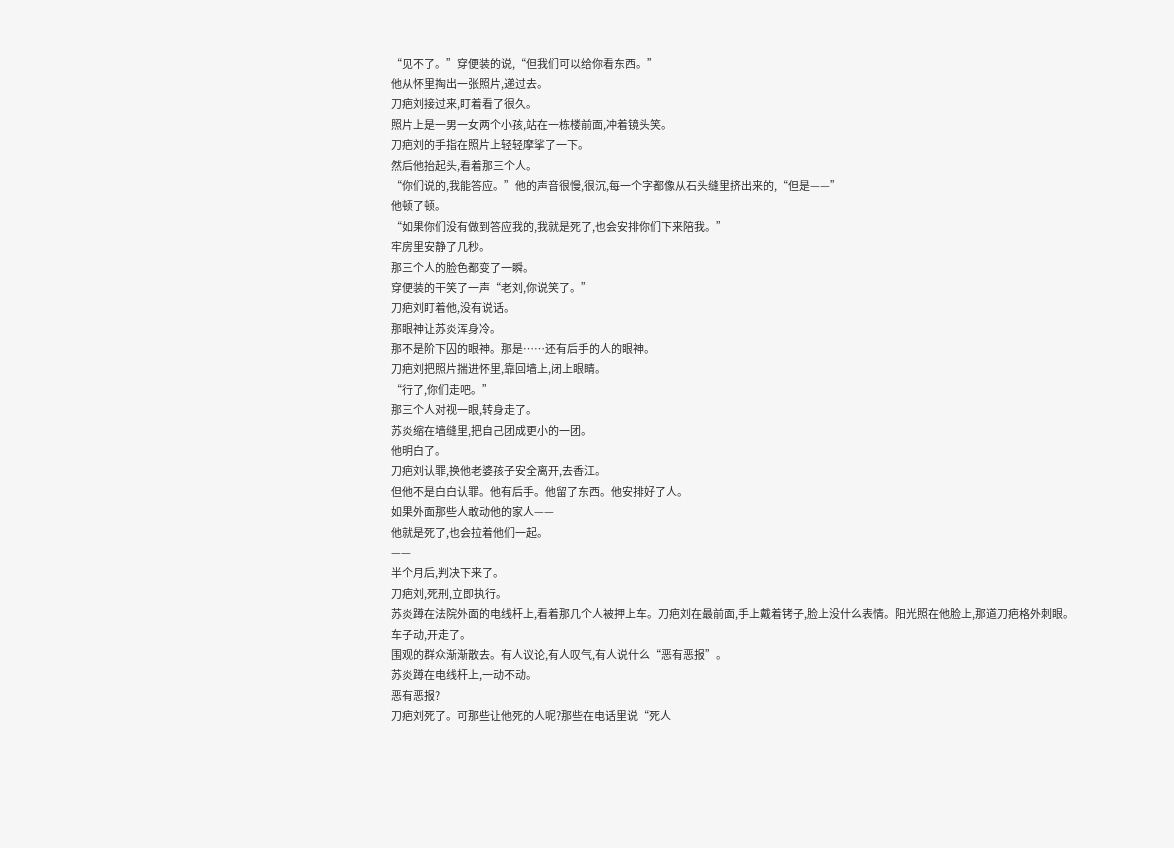“见不了。”穿便装的说,“但我们可以给你看东西。”
他从怀里掏出一张照片,递过去。
刀疤刘接过来,盯着看了很久。
照片上是一男一女两个小孩,站在一栋楼前面,冲着镜头笑。
刀疤刘的手指在照片上轻轻摩挲了一下。
然后他抬起头,看着那三个人。
“你们说的,我能答应。”他的声音很慢,很沉,每一个字都像从石头缝里挤出来的,“但是——”
他顿了顿。
“如果你们没有做到答应我的,我就是死了,也会安排你们下来陪我。”
牢房里安静了几秒。
那三个人的脸色都变了一瞬。
穿便装的干笑了一声“老刘,你说笑了。”
刀疤刘盯着他,没有说话。
那眼神让苏炎浑身冷。
那不是阶下囚的眼神。那是……还有后手的人的眼神。
刀疤刘把照片揣进怀里,靠回墙上,闭上眼睛。
“行了,你们走吧。”
那三个人对视一眼,转身走了。
苏炎缩在墙缝里,把自己团成更小的一团。
他明白了。
刀疤刘认罪,换他老婆孩子安全离开,去香江。
但他不是白白认罪。他有后手。他留了东西。他安排好了人。
如果外面那些人敢动他的家人——
他就是死了,也会拉着他们一起。
——
半个月后,判决下来了。
刀疤刘,死刑,立即执行。
苏炎蹲在法院外面的电线杆上,看着那几个人被押上车。刀疤刘在最前面,手上戴着铐子,脸上没什么表情。阳光照在他脸上,那道刀疤格外刺眼。
车子动,开走了。
围观的群众渐渐散去。有人议论,有人叹气,有人说什么“恶有恶报”。
苏炎蹲在电线杆上,一动不动。
恶有恶报?
刀疤刘死了。可那些让他死的人呢?那些在电话里说“死人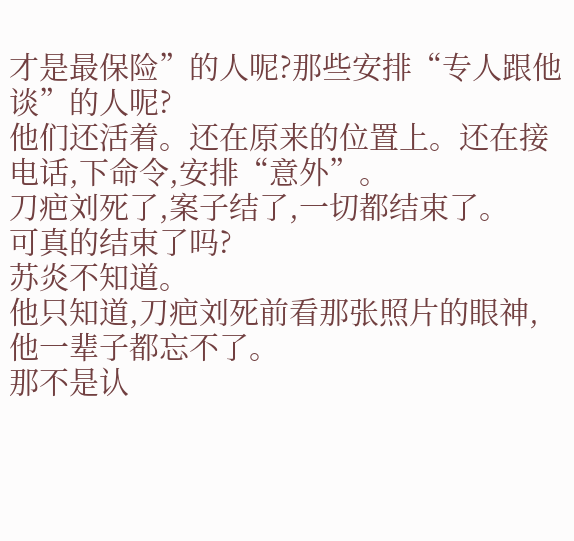才是最保险”的人呢?那些安排“专人跟他谈”的人呢?
他们还活着。还在原来的位置上。还在接电话,下命令,安排“意外”。
刀疤刘死了,案子结了,一切都结束了。
可真的结束了吗?
苏炎不知道。
他只知道,刀疤刘死前看那张照片的眼神,他一辈子都忘不了。
那不是认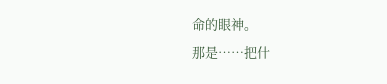命的眼神。
那是……把什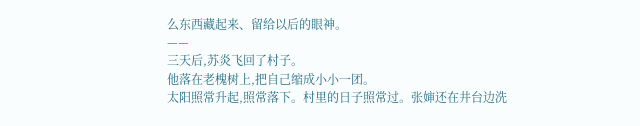么东西藏起来、留给以后的眼神。
——
三天后,苏炎飞回了村子。
他落在老槐树上,把自己缩成小小一团。
太阳照常升起,照常落下。村里的日子照常过。张婶还在井台边洗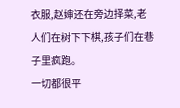衣服,赵婶还在旁边择菜,老人们在树下下棋,孩子们在巷子里疯跑。
一切都很平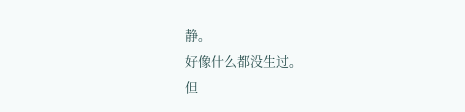静。
好像什么都没生过。
但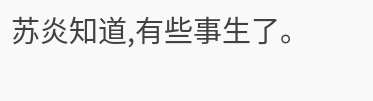苏炎知道,有些事生了。